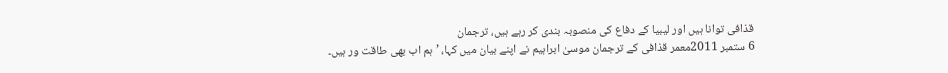قذافی توانا ہیں اور لیبیا کے دفاع کی منصوبہ بندی کر رہے ہیں، ترجمان
6 ستمبر 2011معمر قذافی کے ترجمان موسیٰ ابراہیم نے اپنے بیان میں کہا، ’ہم اب بھی طاقت ور ہیں۔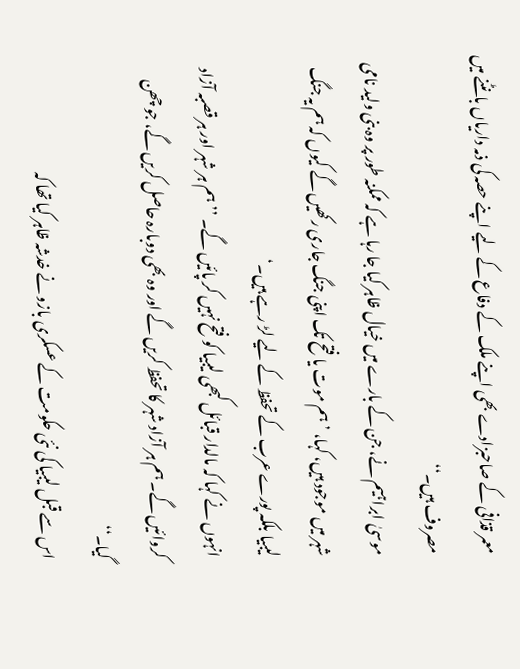معمر قذافی کے صاحبزادے بھی اپنے ملک کے دفاع کے لیے اپنے حصہ کی ذمہ داریاں بانٹنے میں مصروف ہیں۔‘‘
موسیٰ ابراہیم نے، جن کے بارے میں خیال ظاہر کیا جا رہا ہے کہ ممکنہ طور پر وہ بنی ولید نامی شہر میں موجود ہیں، کہا، ’ہم موت یا فتح تک اپنی جنگ جاری رکھیں گے کیوں کہ ہم یہ جنگ لیبیا بلکہ پورے عرب کے تحفظ کے لیے لڑ رہے ہیں۔‘
انہوں نے کہا کہ مالدار قبائل کبھی لیبیا کو فتح نہیں کر پائیں گے۔ ’’ہم ہر شہر اور ہر قصبہ آزاد کروائیں گے۔ ہم ہر آزاد شہر کا تحفظ کریں گے اور وہ بھی دوبارہ حاصل کریں گے، جو چھن گیا۔‘‘
اس سے قبل لیبیا کی نئی حکومت کے عسکری بازو نے خدشہ ظاہر کیا تھا کہ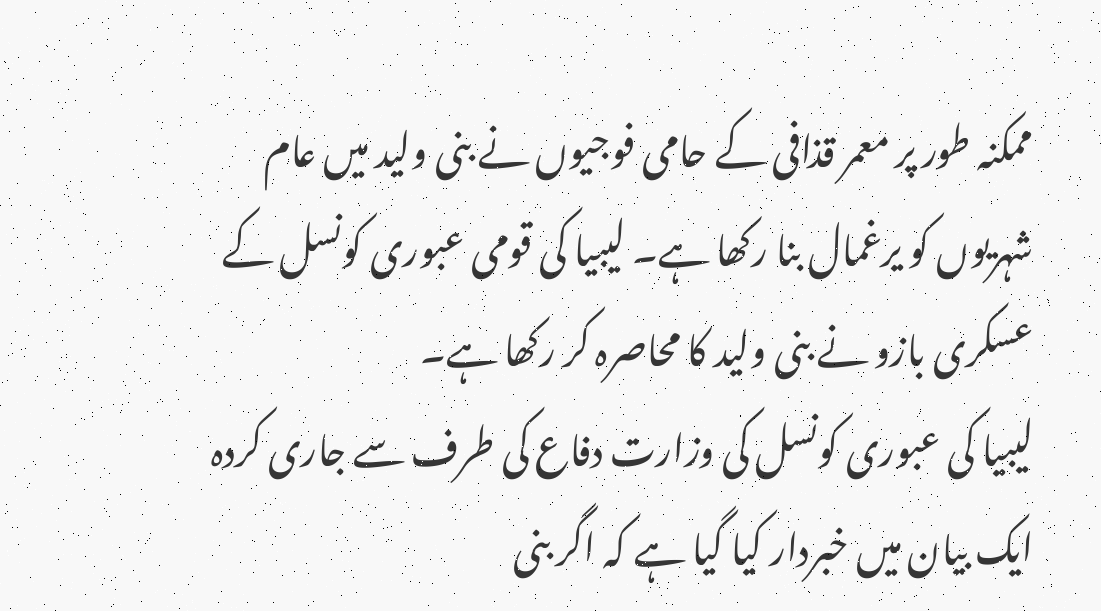ممکنہ طور پر معمر قذافی کے حامی فوجیوں نے بنی ولید میں عام شہریوں کو یرغمال بنا رکھا ہے۔ لیبیا کی قومی عبوری کونسل کے عسکری بازو نے بنی ولید کا محاصرہ کر رکھا ہے۔
لیبیا کی عبوری کونسل کی وزارت دفاع کی طرف سے جاری کردہ ایک بیان میں خبردار کیا گیا ہے کہ اگر بنی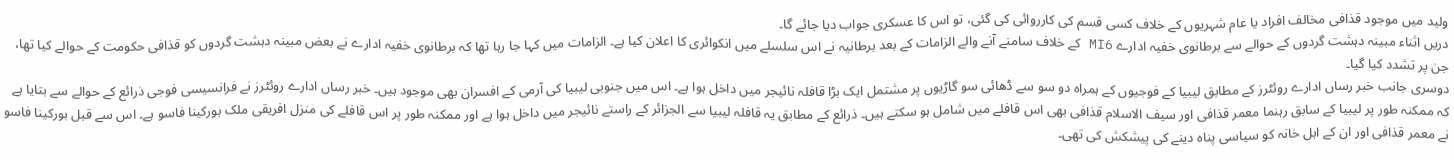ولید میں موجود قذافی مخالف افراد یا عام شہریوں کے خلاف کسی قسم کی کارروائی کی گئی، تو اس کا عسکری جواب دیا جائے گا۔
دریں اثناء مبینہ دہشت گردوں کے حوالے سے برطانوی خفیہ ادارے MI6 کے خلاف سامنے آنے والے الزامات کے بعد برطانیہ نے اس سلسلے میں انکوائری کا اعلان کیا ہے۔ الزامات میں کہا جا رہا تھا کہ برطانوی خفیہ ادارے نے بعض مبینہ دہشت گردوں کو قذافی حکومت کے حوالے کیا تھا، جن پر تشدد کیا گیا۔
دوسری جانب خبر رساں ادارے روئٹرز کے مطابق لیبیا کے فوجیوں کے ہمراہ دو سو سے ڈھائی سو گاڑیوں پر مشتمل ایک بڑا قافلہ نائیجر میں داخل ہوا ہے۔ اس میں جنوبی لیبیا کی آرمی کے افسران بھی موجود ہیں۔ خبر رساں ادارے روئٹرز نے فرانسیسی فوجی ذرائع کے حوالے سے بتایا ہے کہ ممکنہ طور پر لیبیا کے سابق رہنما معمر قذافی اور سیف الاسلام قذافی بھی اس قافلے میں شامل ہو سکتے ہیں۔ ذرائع کے مطابق یہ قافلہ لیبیا سے الجزائر کے راستے نائیجر میں داخل ہوا ہے اور ممکنہ طور پر اس قافلے کی منزل افریقی ملک بورکینا فاسو ہے۔ اس سے قبل بورکینا فاسو نے معمر قذافی اور ان کے اہل خانہ کو سیاسی پناہ دینے کی پیشکش کی تھی۔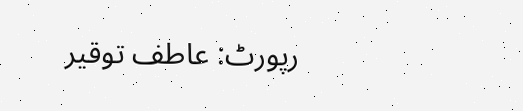رپورٹ: عاطف توقیر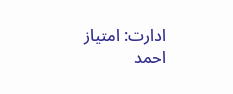ادارت: امتیاز احمد